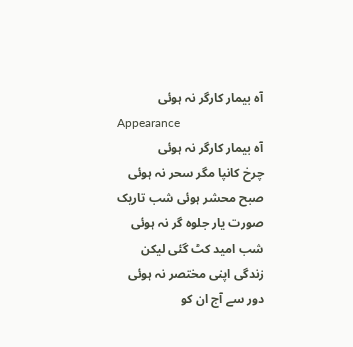آہ بیمار کارگر نہ ہوئی
Appearance
آہ بیمار کارگر نہ ہوئی
چرخ کانپا مگر سحر نہ ہوئی
صبح محشر ہوئی شب تاریک
صورت یار جلوہ گر نہ ہوئی
شب امید کٹ گئی لیکن
زندگی اپنی مختصر نہ ہوئی
دور سے آج ان کو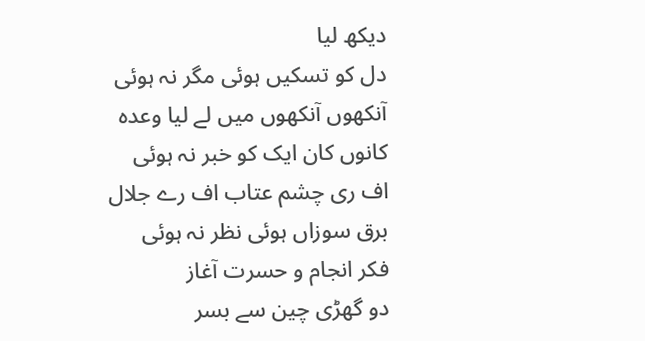دیکھ لیا
دل کو تسکیں ہوئی مگر نہ ہوئی
آنکھوں آنکھوں میں لے لیا وعدہ
کانوں کان ایک کو خبر نہ ہوئی
اف ری چشم عتاب اف رے جلال
برق سوزاں ہوئی نظر نہ ہوئی
فکر انجام و حسرت آغاز
دو گھڑی چین سے بسر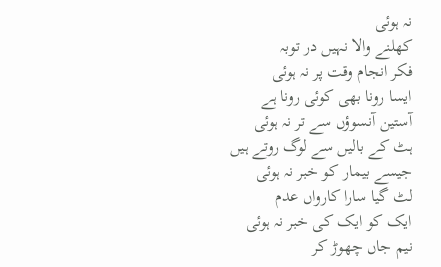نہ ہوئی
کھلنے والا نہیں در توبہ
فکر انجام وقت پر نہ ہوئی
ایسا رونا بھی کوئی رونا ہے
آستین آنسوؤں سے تر نہ ہوئی
ہٹ کے بالیں سے لوگ روتے ہیں
جیسے بیمار کو خبر نہ ہوئی
لٹ گیا سارا کارواں عدم
ایک کو ایک کی خبر نہ ہوئی
نیم جاں چھوڑ کر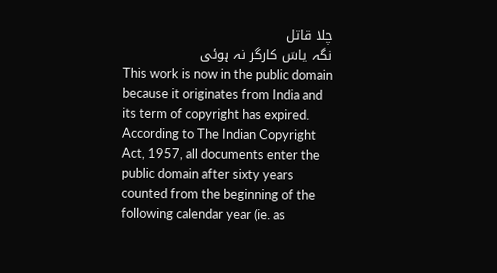چلا قاتل
نگہ یاسؔ کارگر نہ ہوئی
This work is now in the public domain because it originates from India and its term of copyright has expired. According to The Indian Copyright Act, 1957, all documents enter the public domain after sixty years counted from the beginning of the following calendar year (ie. as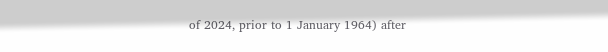of 2024, prior to 1 January 1964) after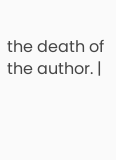the death of the author. |